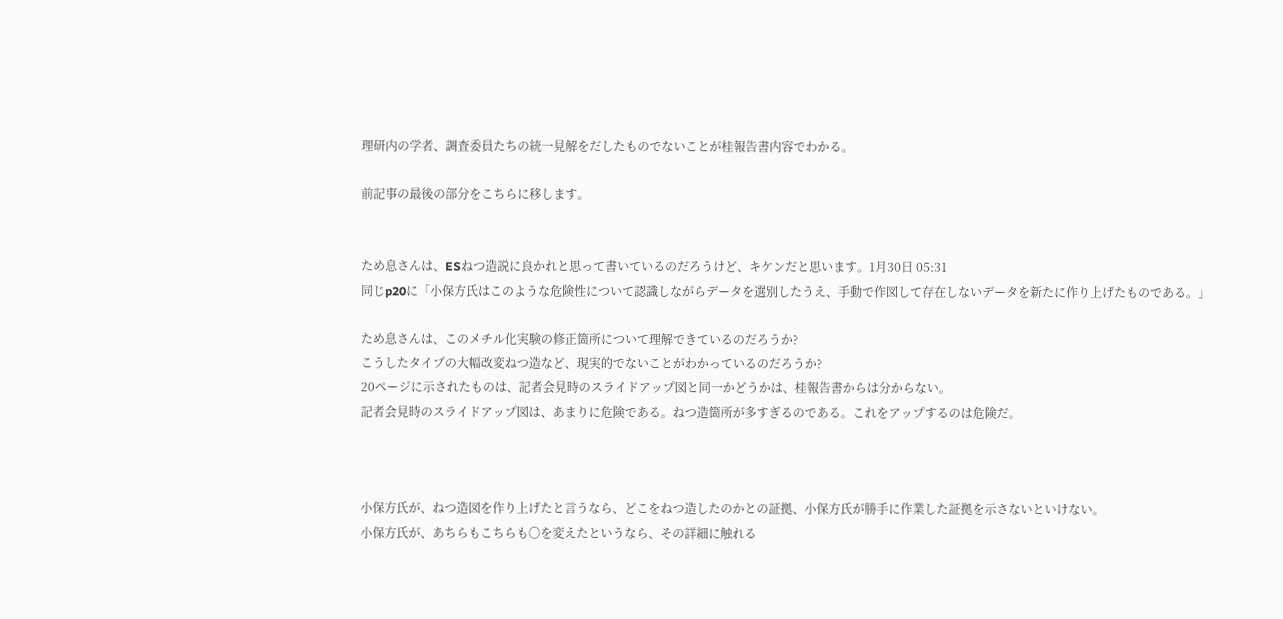理研内の学者、調査委員たちの統一見解をだしたものでないことが桂報告書内容でわかる。

前記事の最後の部分をこちらに移します。


ため息さんは、ESねつ造説に良かれと思って書いているのだろうけど、キケンだと思います。1月30日 05:31
同じp20に「小保方氏はこのような危険性について認識しながらデータを選別したうえ、手動で作図して存在しないデータを新たに作り上げたものである。」

ため息さんは、このメチル化実験の修正箇所について理解できているのだろうか?
こうしたタイプの大幅改変ねつ造など、現実的でないことがわかっているのだろうか?
20ページに示されたものは、記者会見時のスライドアップ図と同一かどうかは、桂報告書からは分からない。
記者会見時のスライドアップ図は、あまりに危険である。ねつ造箇所が多すぎるのである。これをアップするのは危険だ。



小保方氏が、ねつ造図を作り上げたと言うなら、どこをねつ造したのかとの証拠、小保方氏が勝手に作業した証拠を示さないといけない。
小保方氏が、あちらもこちらも〇を変えたというなら、その詳細に触れる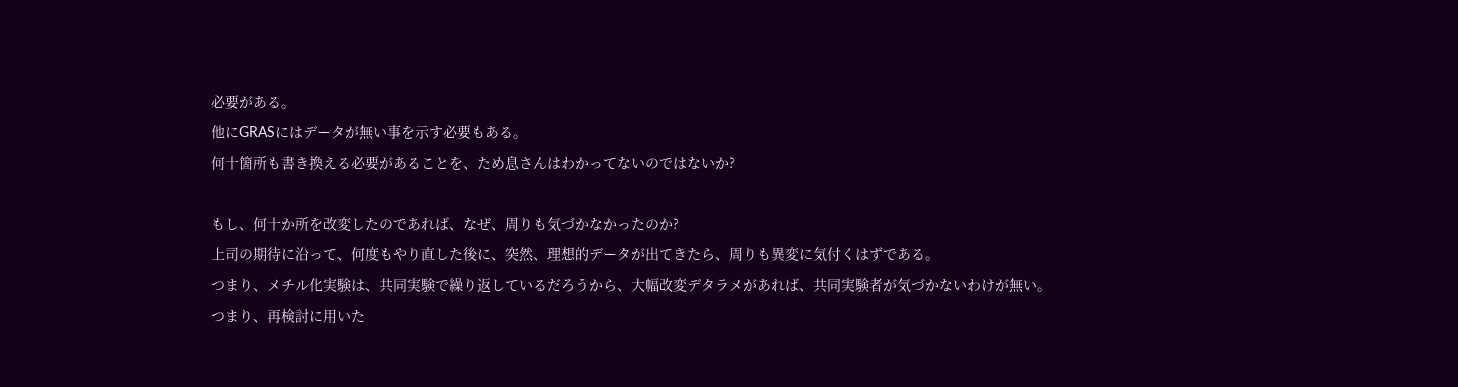必要がある。
他にGRASにはデータが無い事を示す必要もある。
何十箇所も書き換える必要があることを、ため息さんはわかってないのではないか?

もし、何十か所を改変したのであれば、なぜ、周りも気づかなかったのか?
上司の期待に沿って、何度もやり直した後に、突然、理想的データが出てきたら、周りも異変に気付くはずである。
つまり、メチル化実験は、共同実験で繰り返しているだろうから、大幅改変デタラメがあれば、共同実験者が気づかないわけが無い。
つまり、再検討に用いた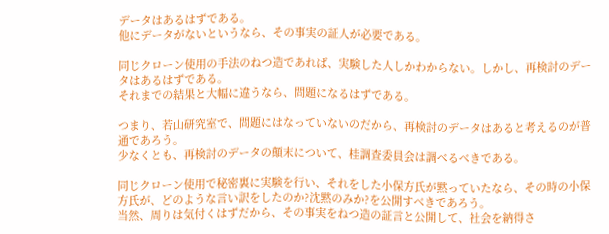データはあるはずである。
他にデータがないというなら、その事実の証人が必要である。

同じクローン使用の手法のねつ造であれば、実験した人しかわからない。しかし、再検討のデータはあるはずである。
それまでの結果と大幅に違うなら、問題になるはずである。

つまり、若山研究室で、問題にはなっていないのだから、再検討のデータはあると考えるのが普通であろう。
少なくとも、再検討のデータの顛末について、桂調査委員会は調べるべきである。

同じクローン使用で秘密裏に実験を行い、それをした小保方氏が黙っていたなら、その時の小保方氏が、どのような言い訳をしたのか?沈黙のみか?を公開すべきであろう。
当然、周りは気付くはずだから、その事実をねつ造の証言と公開して、社会を納得さ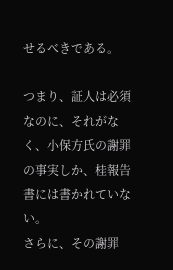せるべきである。

つまり、証人は必須なのに、それがなく、小保方氏の謝罪の事実しか、桂報告書には書かれていない。
さらに、その謝罪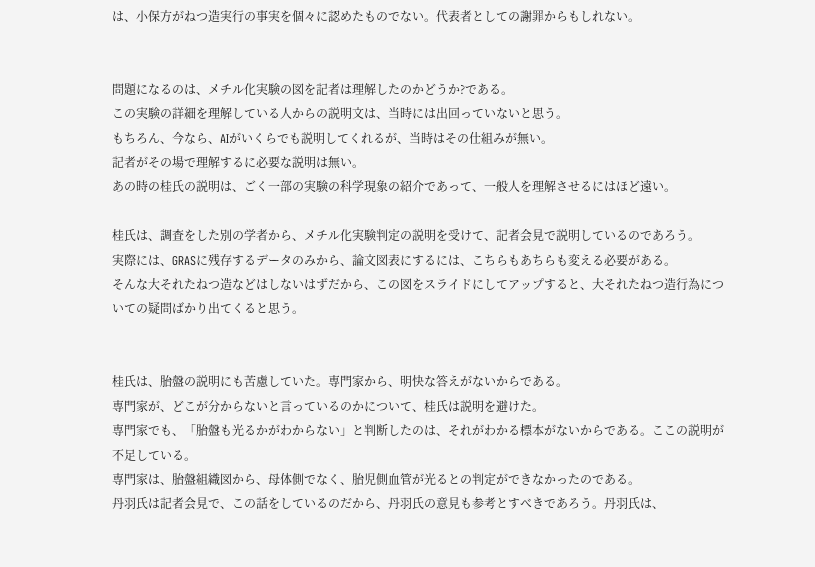は、小保方がねつ造実行の事実を個々に認めたものでない。代表者としての謝罪からもしれない。


問題になるのは、メチル化実験の図を記者は理解したのかどうか?である。
この実験の詳細を理解している人からの説明文は、当時には出回っていないと思う。
もちろん、今なら、AIがいくらでも説明してくれるが、当時はその仕組みが無い。
記者がその場で理解するに必要な説明は無い。
あの時の桂氏の説明は、ごく一部の実験の科学現象の紹介であって、一般人を理解させるにはほど遠い。

桂氏は、調査をした別の学者から、メチル化実験判定の説明を受けて、記者会見で説明しているのであろう。
実際には、GRASに残存するデータのみから、論文図表にするには、こちらもあちらも変える必要がある。
そんな大それたねつ造などはしないはずだから、この図をスライドにしてアップすると、大それたねつ造行為についての疑問ばかり出てくると思う。


桂氏は、胎盤の説明にも苦慮していた。専門家から、明快な答えがないからである。
専門家が、どこが分からないと言っているのかについて、桂氏は説明を避けた。
専門家でも、「胎盤も光るかがわからない」と判断したのは、それがわかる標本がないからである。ここの説明が不足している。
専門家は、胎盤組織図から、母体側でなく、胎児側血管が光るとの判定ができなかったのである。
丹羽氏は記者会見で、この話をしているのだから、丹羽氏の意見も参考とすべきであろう。丹羽氏は、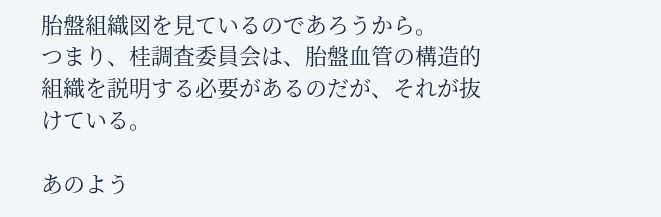胎盤組織図を見ているのであろうから。
つまり、桂調査委員会は、胎盤血管の構造的組織を説明する必要があるのだが、それが抜けている。

あのよう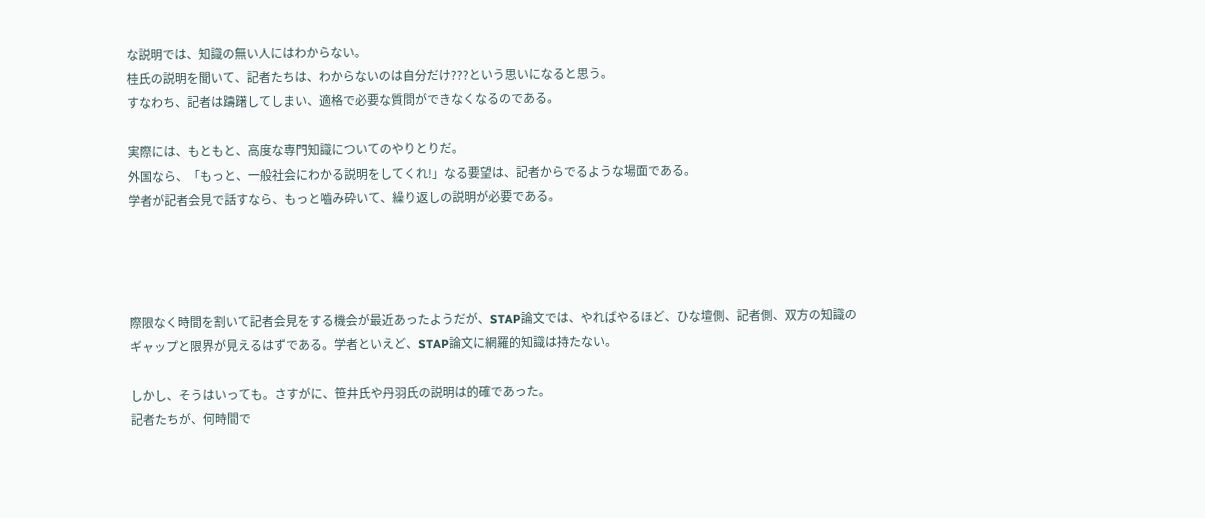な説明では、知識の無い人にはわからない。
桂氏の説明を聞いて、記者たちは、わからないのは自分だけ???という思いになると思う。
すなわち、記者は躊躇してしまい、適格で必要な質問ができなくなるのである。

実際には、もともと、高度な専門知識についてのやりとりだ。
外国なら、「もっと、一般社会にわかる説明をしてくれ!」なる要望は、記者からでるような場面である。
学者が記者会見で話すなら、もっと嚙み砕いて、繰り返しの説明が必要である。




際限なく時間を割いて記者会見をする機会が最近あったようだが、STAP論文では、やればやるほど、ひな壇側、記者側、双方の知識のギャップと限界が見えるはずである。学者といえど、STAP論文に網羅的知識は持たない。

しかし、そうはいっても。さすがに、笹井氏や丹羽氏の説明は的確であった。
記者たちが、何時間で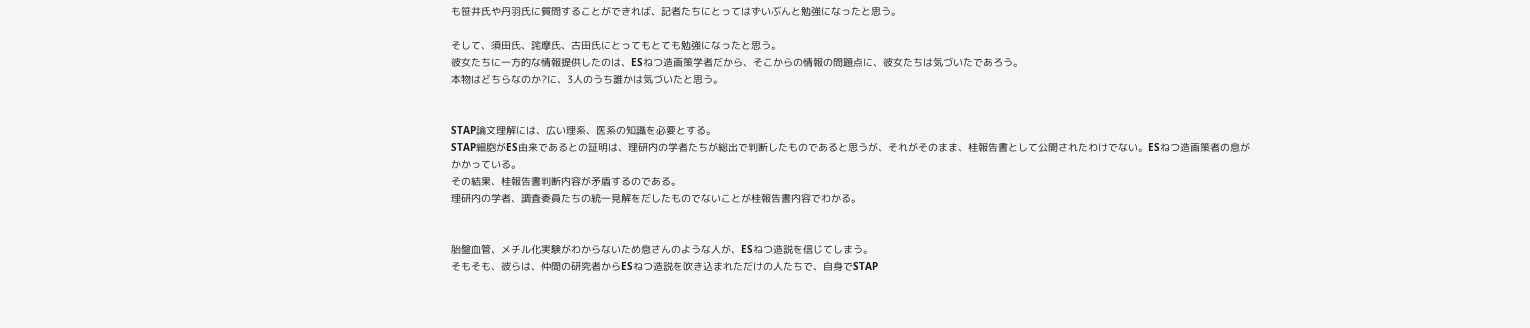も笹井氏や丹羽氏に質問することができれば、記者たちにとってはずいぶんと勉強になったと思う。

そして、須田氏、詫摩氏、古田氏にとってもとても勉強になったと思う。
彼女たちに一方的な情報提供したのは、ESねつ造画策学者だから、そこからの情報の問題点に、彼女たちは気づいたであろう。
本物はどちらなのか?に、3人のうち誰かは気づいたと思う。


STAP論文理解には、広い理系、医系の知識を必要とする。
STAP細胞がES由来であるとの証明は、理研内の学者たちが総出で判断したものであると思うが、それがそのまま、桂報告書として公開されたわけでない。ESねつ造画策者の息がかかっている。
その結果、桂報告書判断内容が矛盾するのである。
理研内の学者、調査委員たちの統一見解をだしたものでないことが桂報告書内容でわかる。


胎盤血管、メチル化実験がわからないため息さんのような人が、ESねつ造説を信じてしまう。
そもそも、彼らは、仲間の研究者からESねつ造説を吹き込まれただけの人たちで、自身でSTAP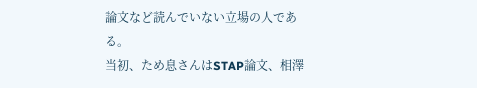論文など読んでいない立場の人である。
当初、ため息さんはSTAP論文、相澤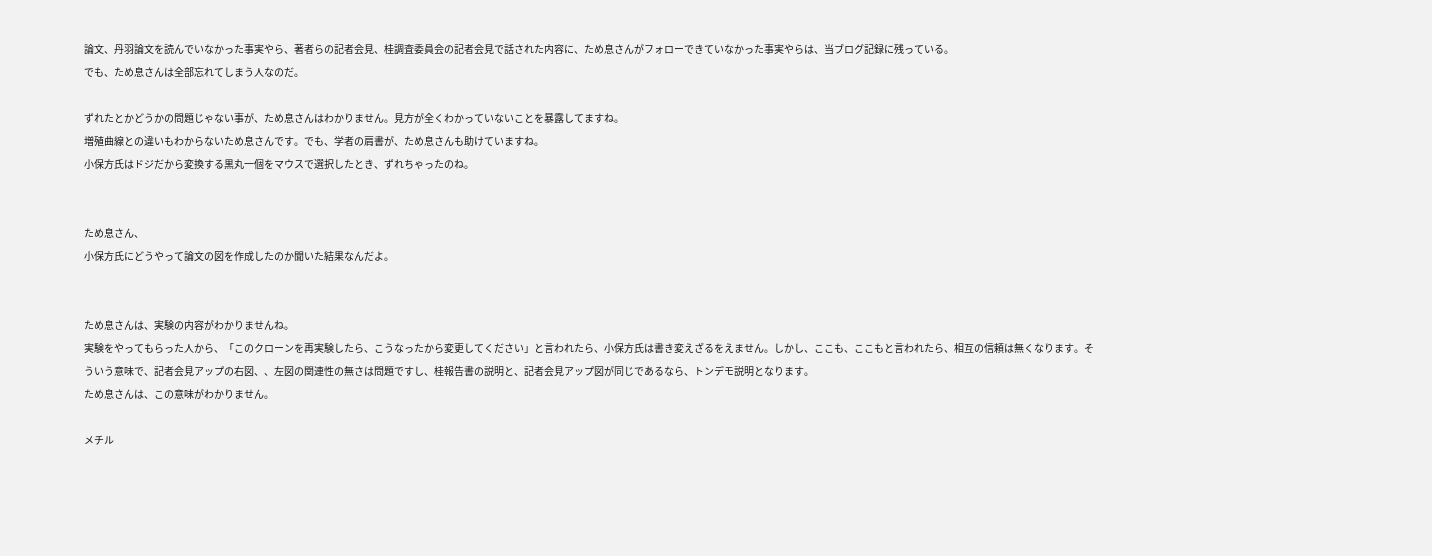論文、丹羽論文を読んでいなかった事実やら、著者らの記者会見、桂調査委員会の記者会見で話された内容に、ため息さんがフォローできていなかった事実やらは、当ブログ記録に残っている。
でも、ため息さんは全部忘れてしまう人なのだ。

ずれたとかどうかの問題じゃない事が、ため息さんはわかりません。見方が全くわかっていないことを暴露してますね。
増殖曲線との違いもわからないため息さんです。でも、学者の肩書が、ため息さんも助けていますね。
小保方氏はドジだから変換する黒丸一個をマウスで選択したとき、ずれちゃったのね。


ため息さん、
小保方氏にどうやって論文の図を作成したのか聞いた結果なんだよ。


ため息さんは、実験の内容がわかりませんね。
実験をやってもらった人から、「このクローンを再実験したら、こうなったから変更してください」と言われたら、小保方氏は書き変えざるをえません。しかし、ここも、ここもと言われたら、相互の信頼は無くなります。そういう意味で、記者会見アップの右図、、左図の関連性の無さは問題ですし、桂報告書の説明と、記者会見アップ図が同じであるなら、トンデモ説明となります。
ため息さんは、この意味がわかりません。

メチル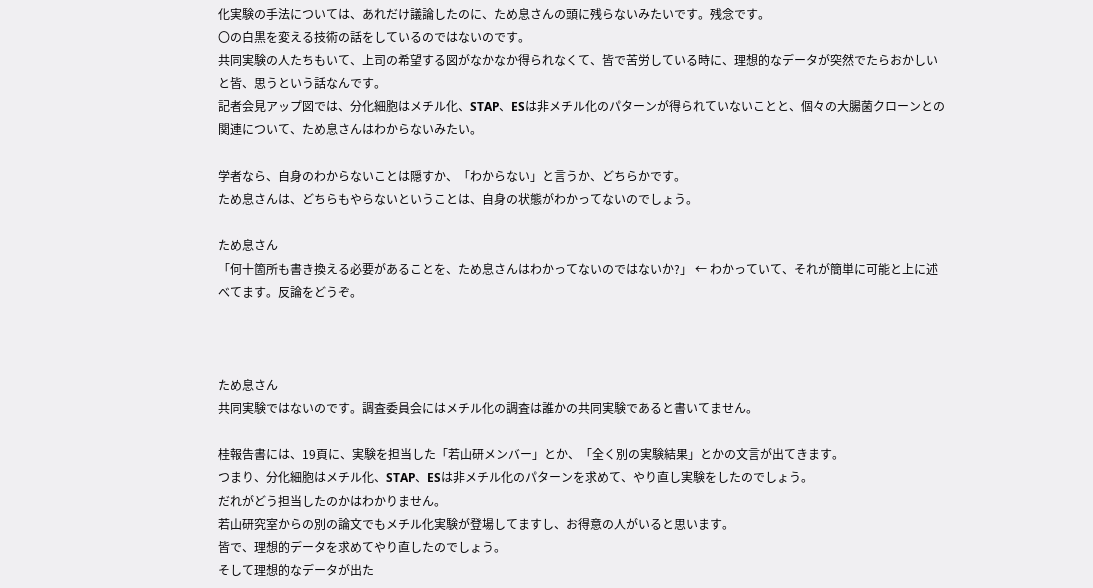化実験の手法については、あれだけ議論したのに、ため息さんの頭に残らないみたいです。残念です。
〇の白黒を変える技術の話をしているのではないのです。
共同実験の人たちもいて、上司の希望する図がなかなか得られなくて、皆で苦労している時に、理想的なデータが突然でたらおかしいと皆、思うという話なんです。
記者会見アップ図では、分化細胞はメチル化、STAP、ESは非メチル化のパターンが得られていないことと、個々の大腸菌クローンとの関連について、ため息さんはわからないみたい。

学者なら、自身のわからないことは隠すか、「わからない」と言うか、どちらかです。
ため息さんは、どちらもやらないということは、自身の状態がわかってないのでしょう。

ため息さん
「何十箇所も書き換える必要があることを、ため息さんはわかってないのではないか?」 ← わかっていて、それが簡単に可能と上に述べてます。反論をどうぞ。



ため息さん
共同実験ではないのです。調査委員会にはメチル化の調査は誰かの共同実験であると書いてません。

桂報告書には、19頁に、実験を担当した「若山研メンバー」とか、「全く別の実験結果」とかの文言が出てきます。
つまり、分化細胞はメチル化、STAP、ESは非メチル化のパターンを求めて、やり直し実験をしたのでしょう。
だれがどう担当したのかはわかりません。
若山研究室からの別の論文でもメチル化実験が登場してますし、お得意の人がいると思います。
皆で、理想的データを求めてやり直したのでしょう。
そして理想的なデータが出た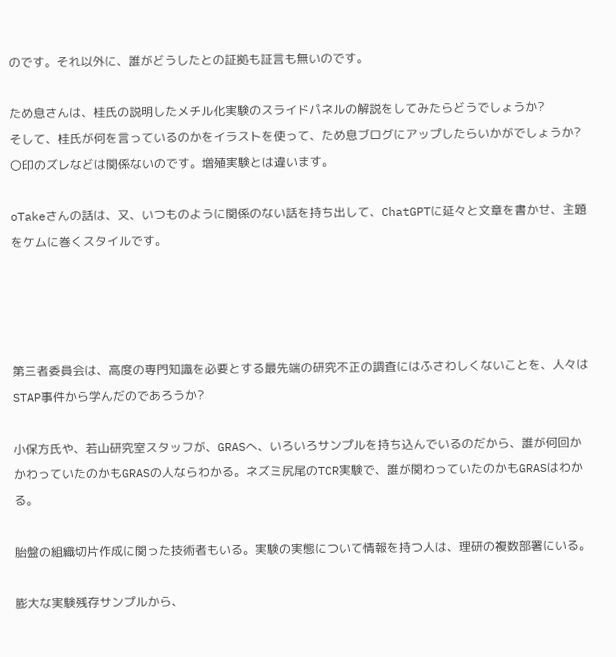のです。それ以外に、誰がどうしたとの証拠も証言も無いのです。

ため息さんは、桂氏の説明したメチル化実験のスライドパネルの解説をしてみたらどうでしょうか?
そして、桂氏が何を言っているのかをイラストを使って、ため息ブログにアップしたらいかがでしょうか?
〇印のズレなどは関係ないのです。増殖実験とは違います。

oTakeさんの話は、又、いつものように関係のない話を持ち出して、ChatGPTに延々と文章を書かせ、主題をケムに巻くスタイルです。




第三者委員会は、高度の専門知識を必要とする最先端の研究不正の調査にはふさわしくないことを、人々はSTAP事件から学んだのであろうか?

小保方氏や、若山研究室スタッフが、GRASへ、いろいろサンプルを持ち込んでいるのだから、誰が何回かかわっていたのかもGRASの人ならわかる。ネズミ尻尾のTCR実験で、誰が関わっていたのかもGRASはわかる。

胎盤の組織切片作成に関った技術者もいる。実験の実態について情報を持つ人は、理研の複数部署にいる。

膨大な実験残存サンプルから、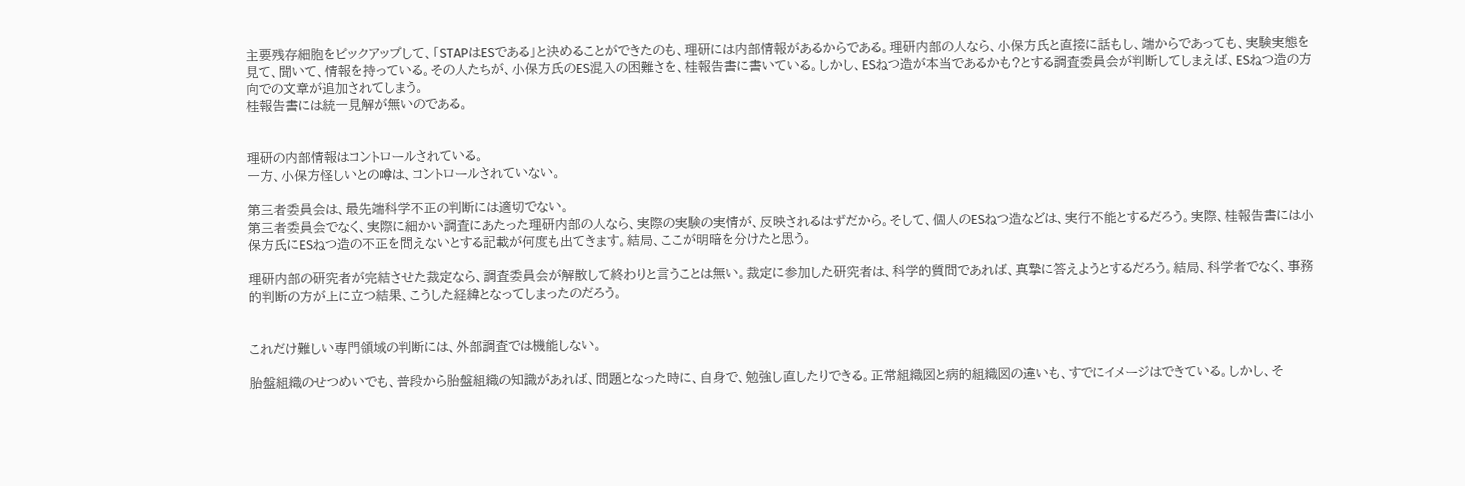主要残存細胞をピックアップして、「STAPはESである」と決めることができたのも、理研には内部情報があるからである。理研内部の人なら、小保方氏と直接に話もし、端からであっても、実験実態を見て、聞いて、情報を持っている。その人たちが、小保方氏のES混入の困難さを、桂報告書に書いている。しかし、ESねつ造が本当であるかも?とする調査委員会が判断してしまえば、ESねつ造の方向での文章が追加されてしまう。
桂報告書には統一見解が無いのである。


理研の内部情報はコントロールされている。
一方、小保方怪しいとの噂は、コントロールされていない。

第三者委員会は、最先端科学不正の判断には適切でない。
第三者委員会でなく、実際に細かい調査にあたった理研内部の人なら、実際の実験の実情が、反映されるはずだから。そして、個人のESねつ造などは、実行不能とするだろう。実際、桂報告書には小保方氏にESねつ造の不正を問えないとする記載が何度も出てきます。結局、ここが明暗を分けたと思う。

理研内部の研究者が完結させた裁定なら、調査委員会が解散して終わりと言うことは無い。裁定に参加した研究者は、科学的質問であれば、真摯に答えようとするだろう。結局、科学者でなく、事務的判断の方が上に立つ結果、こうした経緯となってしまったのだろう。


これだけ難しい専門領域の判断には、外部調査では機能しない。

胎盤組織のせつめいでも、普段から胎盤組織の知識があれば、問題となった時に、自身で、勉強し直したりできる。正常組織図と病的組織図の違いも、すでにイメージはできている。しかし、そ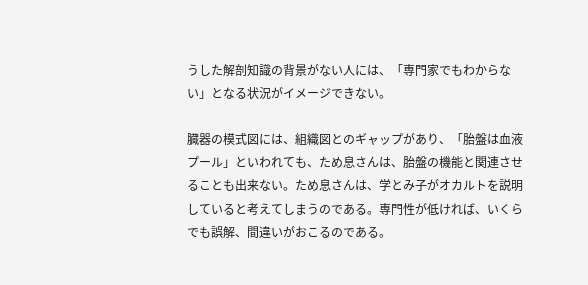うした解剖知識の背景がない人には、「専門家でもわからない」となる状況がイメージできない。

臓器の模式図には、組織図とのギャップがあり、「胎盤は血液プール」といわれても、ため息さんは、胎盤の機能と関連させることも出来ない。ため息さんは、学とみ子がオカルトを説明していると考えてしまうのである。専門性が低ければ、いくらでも誤解、間違いがおこるのである。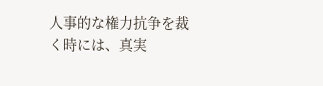人事的な権力抗争を裁く時には、真実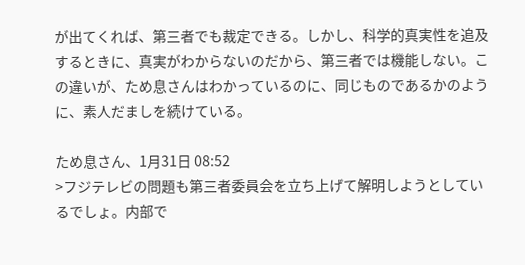が出てくれば、第三者でも裁定できる。しかし、科学的真実性を追及するときに、真実がわからないのだから、第三者では機能しない。この違いが、ため息さんはわかっているのに、同じものであるかのように、素人だましを続けている。

ため息さん、1月31日 08:52
>フジテレビの問題も第三者委員会を立ち上げて解明しようとしているでしょ。内部で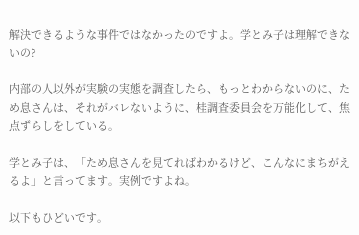解決できるような事件ではなかったのですよ。学とみ子は理解できないの?

内部の人以外が実験の実態を調査したら、もっとわからないのに、ため息さんは、それがバレないように、桂調査委員会を万能化して、焦点ずらしをしている。

学とみ子は、「ため息さんを見てればわかるけど、こんなにまちがえるよ」と言ってます。実例ですよね。

以下もひどいです。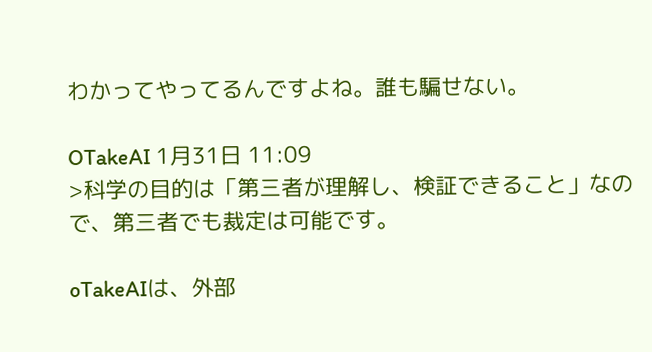わかってやってるんですよね。誰も騙せない。

OTakeAI 1月31日 11:09
>科学の目的は「第三者が理解し、検証できること」なので、第三者でも裁定は可能です。

oTakeAIは、外部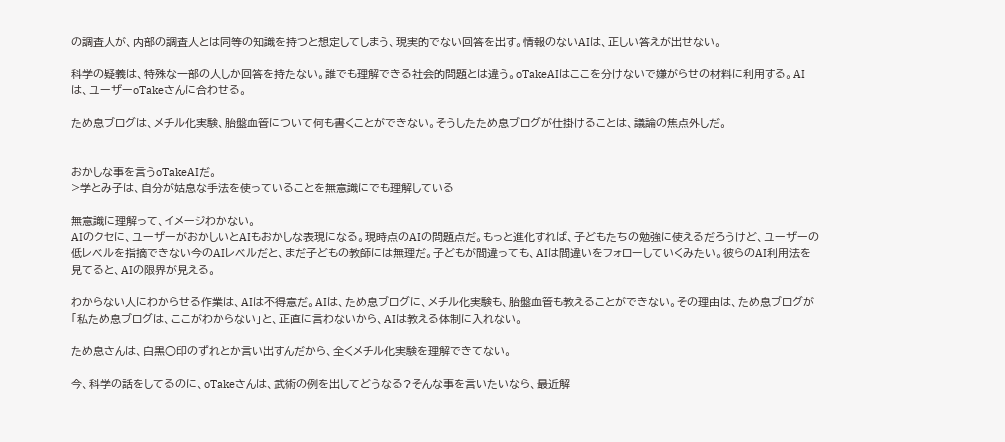の調査人が、内部の調査人とは同等の知識を持つと想定してしまう、現実的でない回答を出す。情報のないAIは、正しい答えが出せない。

科学の疑義は、特殊な一部の人しか回答を持たない。誰でも理解できる社会的問題とは違う。oTakeAIはここを分けないで嫌がらせの材料に利用する。AIは、ユーザーoTakeさんに合わせる。

ため息ブログは、メチル化実験、胎盤血管について何も書くことができない。そうしたため息ブログが仕掛けることは、議論の焦点外しだ。


おかしな事を言うoTakeAIだ。
>学とみ子は、自分が姑息な手法を使っていることを無意識にでも理解している

無意識に理解って、イメージわかない。
AIのクセに、ユーザーがおかしいとAIもおかしな表現になる。現時点のAIの問題点だ。もっと進化すれば、子どもたちの勉強に使えるだろうけど、ユーザーの低レベルを指摘できない今のAIレベルだと、まだ子どもの教師には無理だ。子どもが間違っても、AIは間違いをフォローしていくみたい。彼らのAI利用法を見てると、AIの限界が見える。

わからない人にわからせる作業は、AIは不得意だ。AIは、ため息ブログに、メチル化実験も、胎盤血管も教えることができない。その理由は、ため息ブログが「私ため息ブログは、ここがわからない」と、正直に言わないから、AIは教える体制に入れない。

ため息さんは、白黒○印のずれとか言い出すんだから、全くメチル化実験を理解できてない。

今、科学の話をしてるのに、oTakeさんは、武術の例を出してどうなる?そんな事を言いたいなら、最近解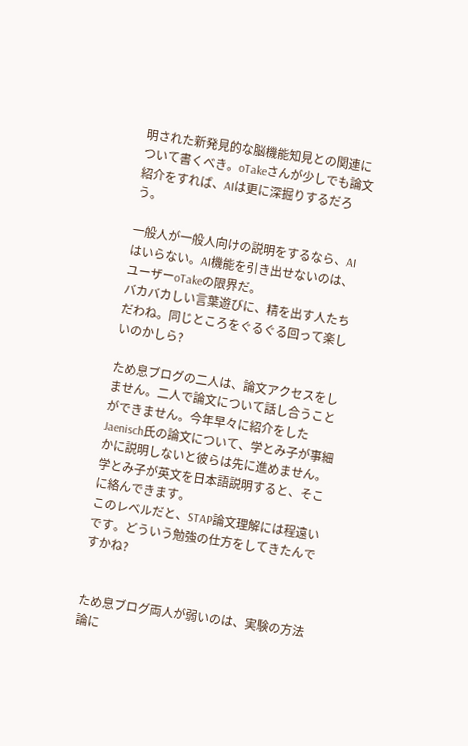明された新発見的な脳機能知見との関連について書くべき。oTakeさんが少しでも論文紹介をすれば、AIは更に深掘りするだろう。

一般人が一般人向けの説明をするなら、AIはいらない。AI機能を引き出せないのは、ユーザーoTakeの限界だ。
バカバカしい言葉遊びに、精を出す人たちだわね。同じところをぐるぐる回って楽しいのかしら?

ため息ブログの二人は、論文アクセスをしません。二人で論文について話し合うことができません。今年早々に紹介をしたJaenisch氏の論文について、学とみ子が事細かに説明しないと彼らは先に進めません。学とみ子が英文を日本語説明すると、そこに絡んできます。
このレベルだと、STAP論文理解には程遠いです。どういう勉強の仕方をしてきたんですかね?


ため息ブログ両人が弱いのは、実験の方法論に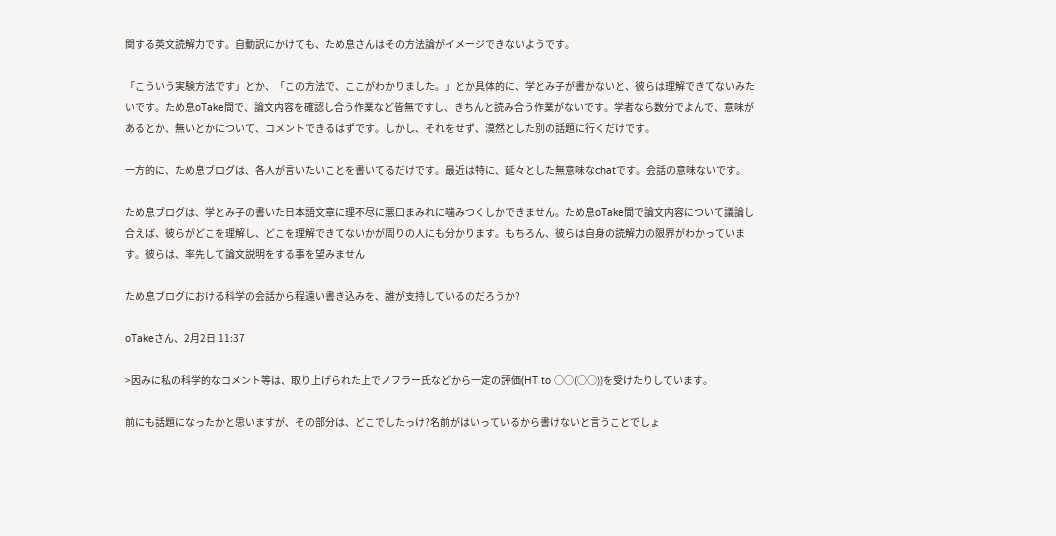関する英文読解力です。自動訳にかけても、ため息さんはその方法論がイメージできないようです。

「こういう実験方法です」とか、「この方法で、ここがわかりました。」とか具体的に、学とみ子が書かないと、彼らは理解できてないみたいです。ため息oTake間で、論文内容を確認し合う作業など皆無ですし、きちんと読み合う作業がないです。学者なら数分でよんで、意味があるとか、無いとかについて、コメントできるはずです。しかし、それをせず、漠然とした別の話題に行くだけです。

一方的に、ため息ブログは、各人が言いたいことを書いてるだけです。最近は特に、延々とした無意味なchatです。会話の意味ないです。

ため息ブログは、学とみ子の書いた日本語文章に理不尽に悪口まみれに噛みつくしかできません。ため息oTake間で論文内容について議論し合えば、彼らがどこを理解し、どこを理解できてないかが周りの人にも分かります。もちろん、彼らは自身の読解力の限界がわかっています。彼らは、率先して論文説明をする事を望みません

ため息ブログにおける科学の会話から程遠い書き込みを、誰が支持しているのだろうか?

oTakeさん、2月2日 11:37

>因みに私の科学的なコメント等は、取り上げられた上でノフラー氏などから一定の評価(HT to ○○(○○))を受けたりしています。

前にも話題になったかと思いますが、その部分は、どこでしたっけ?名前がはいっているから書けないと言うことでしょ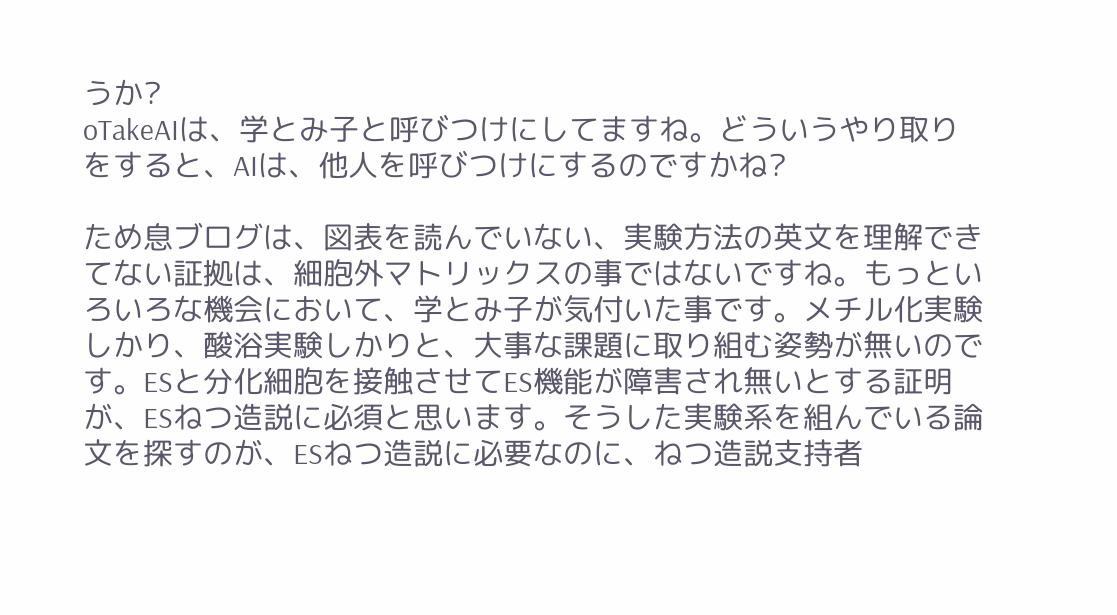うか?
oTakeAIは、学とみ子と呼びつけにしてますね。どういうやり取りをすると、AIは、他人を呼びつけにするのですかね?

ため息ブログは、図表を読んでいない、実験方法の英文を理解できてない証拠は、細胞外マトリックスの事ではないですね。もっといろいろな機会において、学とみ子が気付いた事です。メチル化実験しかり、酸浴実験しかりと、大事な課題に取り組む姿勢が無いのです。ESと分化細胞を接触させてES機能が障害され無いとする証明が、ESねつ造説に必須と思います。そうした実験系を組んでいる論文を探すのが、ESねつ造説に必要なのに、ねつ造説支持者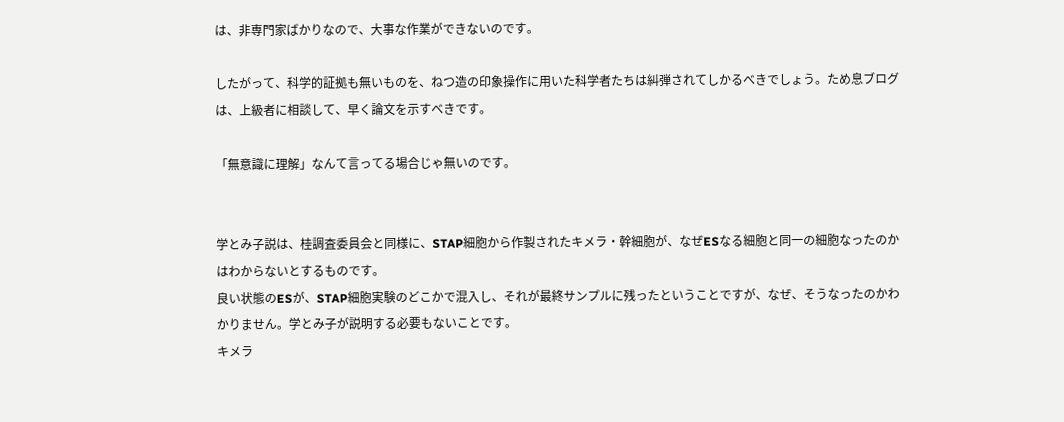は、非専門家ばかりなので、大事な作業ができないのです。

したがって、科学的証拠も無いものを、ねつ造の印象操作に用いた科学者たちは糾弾されてしかるべきでしょう。ため息ブログは、上級者に相談して、早く論文を示すべきです。

「無意識に理解」なんて言ってる場合じゃ無いのです。


学とみ子説は、桂調査委員会と同様に、STAP細胞から作製されたキメラ・幹細胞が、なぜESなる細胞と同一の細胞なったのかはわからないとするものです。
良い状態のESが、STAP細胞実験のどこかで混入し、それが最終サンプルに残ったということですが、なぜ、そうなったのかわかりません。学とみ子が説明する必要もないことです。
キメラ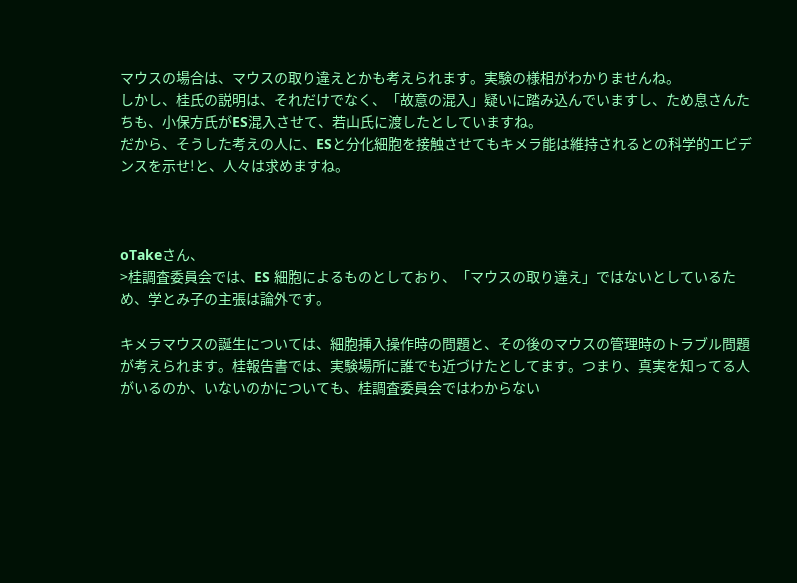マウスの場合は、マウスの取り違えとかも考えられます。実験の様相がわかりませんね。
しかし、桂氏の説明は、それだけでなく、「故意の混入」疑いに踏み込んでいますし、ため息さんたちも、小保方氏がES混入させて、若山氏に渡したとしていますね。
だから、そうした考えの人に、ESと分化細胞を接触させてもキメラ能は維持されるとの科学的エビデンスを示せ!と、人々は求めますね。



oTakeさん、
>桂調査委員会では、ES 細胞によるものとしており、「マウスの取り違え」ではないとしているため、学とみ子の主張は論外です。

キメラマウスの誕生については、細胞挿入操作時の問題と、その後のマウスの管理時のトラブル問題が考えられます。桂報告書では、実験場所に誰でも近づけたとしてます。つまり、真実を知ってる人がいるのか、いないのかについても、桂調査委員会ではわからない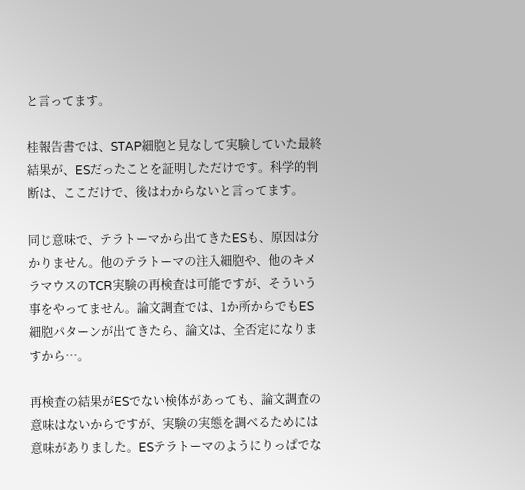と言ってます。

桂報告書では、STAP細胞と見なして実験していた最終結果が、ESだったことを証明しただけです。科学的判断は、ここだけで、後はわからないと言ってます。

同じ意味で、テラトーマから出てきたESも、原因は分かりません。他のテラトーマの注入細胞や、他のキメラマウスのTCR実験の再検査は可能ですが、そういう事をやってません。論文調査では、1か所からでもES細胞パターンが出てきたら、論文は、全否定になりますから…。

再検査の結果がESでない検体があっても、論文調査の意味はないからですが、実験の実態を調べるためには意味がありました。ESテラトーマのようにりっぱでな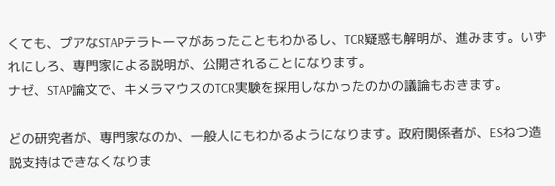くても、プアなSTAPテラトーマがあったこともわかるし、TCR疑惑も解明が、進みます。いずれにしろ、専門家による説明が、公開されることになります。
ナゼ、STAP論文で、キメラマウスのTCR実験を採用しなかったのかの議論もおきます。

どの研究者が、専門家なのか、一般人にもわかるようになります。政府関係者が、ESねつ造説支持はできなくなりま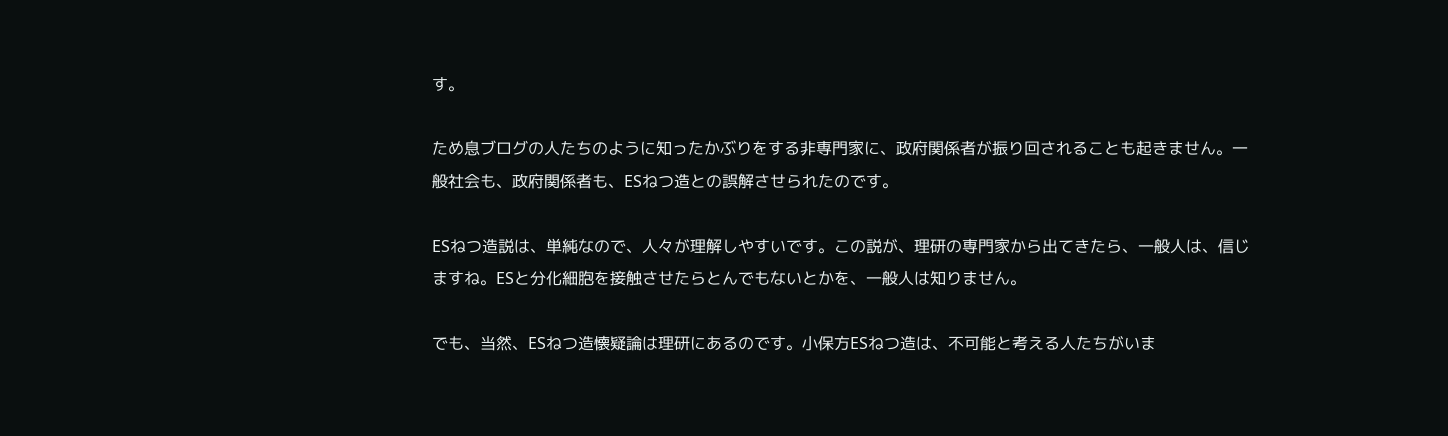す。

ため息ブログの人たちのように知ったかぶりをする非専門家に、政府関係者が振り回されることも起きません。一般社会も、政府関係者も、ESねつ造との誤解させられたのです。

ESねつ造説は、単純なので、人々が理解しやすいです。この説が、理研の専門家から出てきたら、一般人は、信じますね。ESと分化細胞を接触させたらとんでもないとかを、一般人は知りません。

でも、当然、ESねつ造懐疑論は理研にあるのです。小保方ESねつ造は、不可能と考える人たちがいま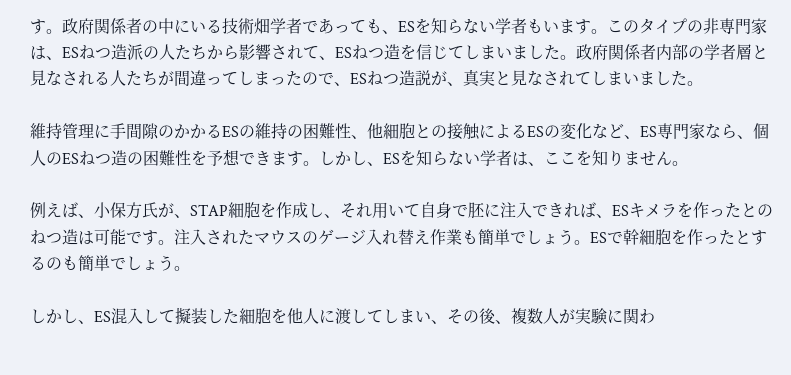す。政府関係者の中にいる技術畑学者であっても、ESを知らない学者もいます。このタイプの非専門家は、ESねつ造派の人たちから影響されて、ESねつ造を信じてしまいました。政府関係者内部の学者層と見なされる人たちが間違ってしまったので、ESねつ造説が、真実と見なされてしまいました。

維持管理に手間隙のかかるESの維持の困難性、他細胞との接触によるESの変化など、ES専門家なら、個人のESねつ造の困難性を予想できます。しかし、ESを知らない学者は、ここを知りません。

例えば、小保方氏が、STAP細胞を作成し、それ用いて自身で胚に注入できれば、ESキメラを作ったとのねつ造は可能です。注入されたマウスのゲージ入れ替え作業も簡単でしょう。ESで幹細胞を作ったとするのも簡単でしょう。

しかし、ES混入して擬装した細胞を他人に渡してしまい、その後、複数人が実験に関わ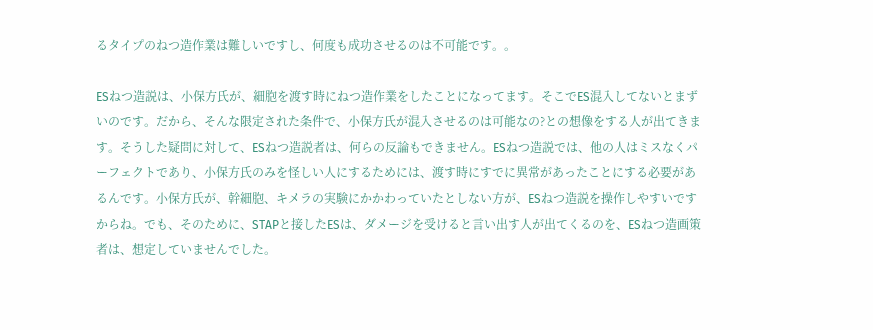るタイプのねつ造作業は難しいですし、何度も成功させるのは不可能です。。

ESねつ造説は、小保方氏が、細胞を渡す時にねつ造作業をしたことになってます。そこでES混入してないとまずいのです。だから、そんな限定された条件で、小保方氏が混入させるのは可能なの?との想像をする人が出てきます。そうした疑問に対して、ESねつ造説者は、何らの反論もできません。ESねつ造説では、他の人はミスなくパーフェクトであり、小保方氏のみを怪しい人にするためには、渡す時にすでに異常があったことにする必要があるんです。小保方氏が、幹細胞、キメラの実験にかかわっていたとしない方が、ESねつ造説を操作しやすいですからね。でも、そのために、STAPと接したESは、ダメージを受けると言い出す人が出てくるのを、ESねつ造画策者は、想定していませんでした。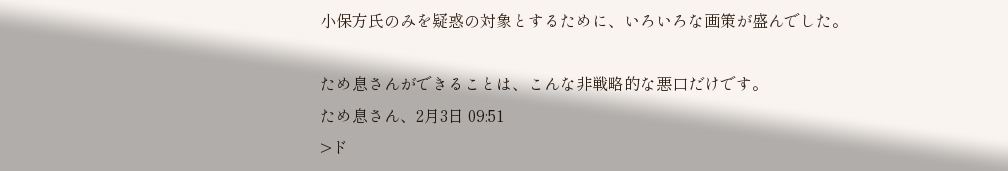小保方氏のみを疑惑の対象とするために、いろいろな画策が盛んでした。

ため息さんができることは、こんな非戦略的な悪口だけです。
ため息さん、2月3日 09:51
>ド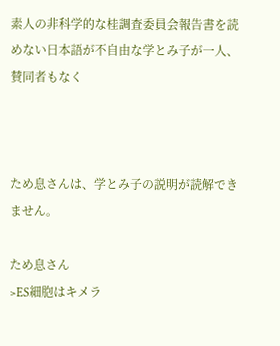素人の非科学的な桂調査委員会報告書を読めない日本語が不自由な学とみ子が一人、賛同者もなく



ため息さんは、学とみ子の説明が読解できません。

ため息さん
>ES細胞はキメラ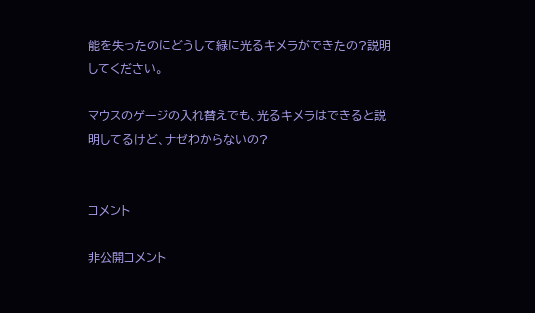能を失ったのにどうして緑に光るキメラができたの?説明してください。

マウスのゲージの入れ替えでも、光るキメラはできると説明してるけど、ナゼわからないの?


コメント

非公開コメント